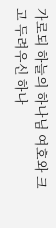가로되 하늘의 하나님 여호와 크고 두려우신 하나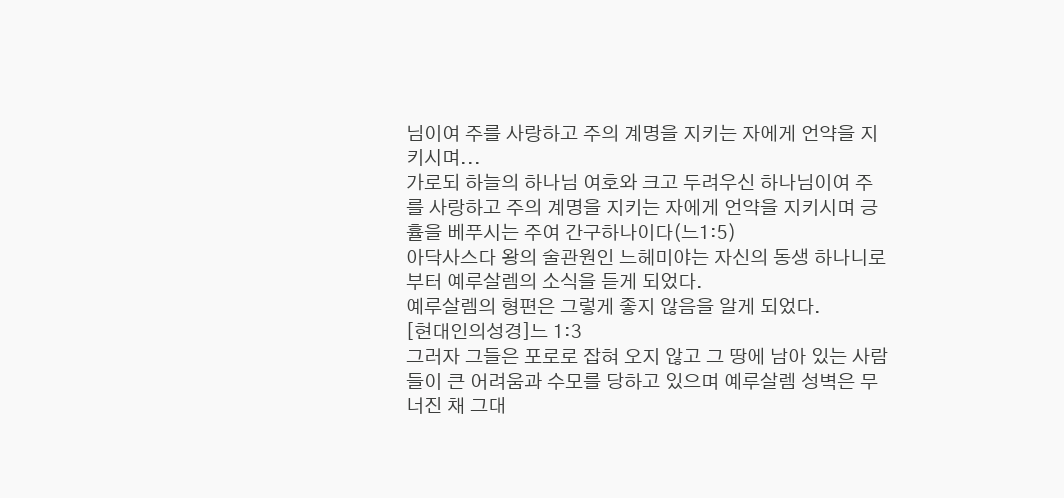님이여 주를 사랑하고 주의 계명을 지키는 자에게 언약을 지키시며...
가로되 하늘의 하나님 여호와 크고 두려우신 하나님이여 주를 사랑하고 주의 계명을 지키는 자에게 언약을 지키시며 긍휼을 베푸시는 주여 간구하나이다(느1:5)
아닥사스다 왕의 술관원인 느헤미야는 자신의 동생 하나니로부터 예루살렘의 소식을 듣게 되었다.
예루살렘의 형편은 그렇게 좋지 않음을 알게 되었다.
[현대인의성경]느 1:3
그러자 그들은 포로로 잡혀 오지 않고 그 땅에 남아 있는 사람들이 큰 어려움과 수모를 당하고 있으며 예루살렘 성벽은 무너진 채 그대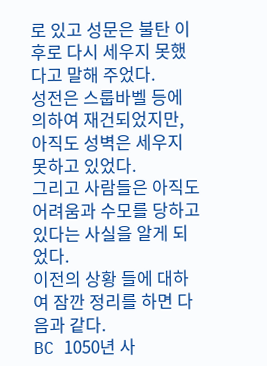로 있고 성문은 불탄 이후로 다시 세우지 못했다고 말해 주었다.
성전은 스룹바벨 등에 의하여 재건되었지만, 아직도 성벽은 세우지 못하고 있었다.
그리고 사람들은 아직도 어려움과 수모를 당하고 있다는 사실을 알게 되었다.
이전의 상황 들에 대하여 잠깐 정리를 하면 다음과 같다.
BC 1050년 사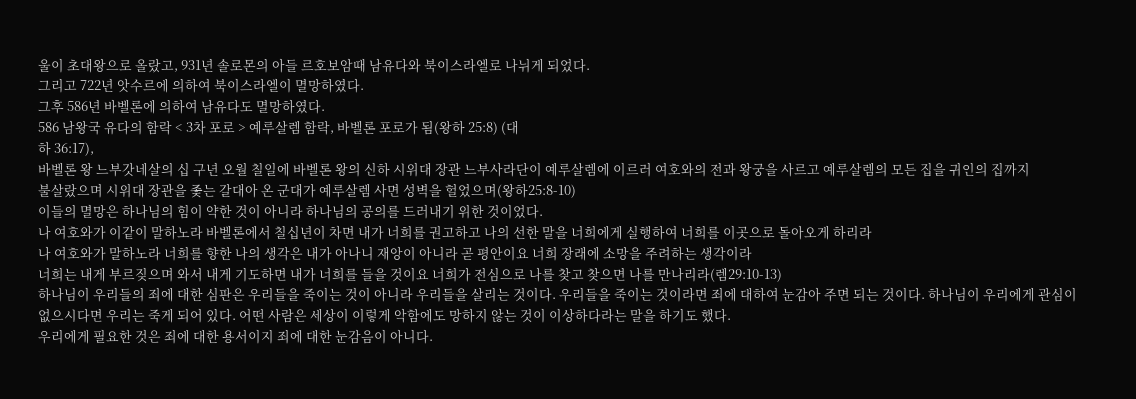울이 초대왕으로 올랐고, 931년 솔로몬의 아들 르호보암때 남유다와 북이스라엘로 나뉘게 되었다.
그리고 722년 앗수르에 의하여 북이스라엘이 멸망하였다.
그후 586년 바벨론에 의하여 남유다도 멸망하였다.
586 남왕국 유다의 함락 < 3차 포로 > 예루살렘 함락, 바벨론 포로가 됨(왕하 25:8) (대
하 36:17),
바벨론 왕 느부갓네살의 십 구년 오월 칠일에 바벨론 왕의 신하 시위대 장관 느부사라단이 예루살렘에 이르러 여호와의 전과 왕궁을 사르고 예루살렘의 모든 집을 귀인의 집까지
불살랐으며 시위대 장관을 좇는 갈대아 온 군대가 예루살렘 사면 성벽을 헐었으며(왕하25:8-10)
이들의 멸망은 하나님의 힘이 약한 것이 아니라 하나님의 공의를 드러내기 위한 것이었다.
나 여호와가 이같이 말하노라 바벨론에서 칠십년이 차면 내가 너희를 권고하고 나의 선한 말을 너희에게 실행하여 너희를 이곳으로 돌아오게 하리라
나 여호와가 말하노라 너희를 향한 나의 생각은 내가 아나니 재앙이 아니라 곧 평안이요 너희 장래에 소망을 주려하는 생각이라
너희는 내게 부르짖으며 와서 내게 기도하면 내가 너희를 들을 것이요 너희가 전심으로 나를 찾고 찾으면 나를 만나리라(렘29:10-13)
하나님이 우리들의 죄에 대한 심판은 우리들을 죽이는 것이 아니라 우리들을 살리는 것이다. 우리들을 죽이는 것이라면 죄에 대하여 눈감아 주면 되는 것이다. 하나님이 우리에게 관심이 없으시다면 우리는 죽게 되어 있다. 어떤 사람은 세상이 이렇게 악함에도 망하지 않는 것이 이상하다라는 말을 하기도 했다.
우리에게 필요한 것은 죄에 대한 용서이지 죄에 대한 눈감음이 아니다.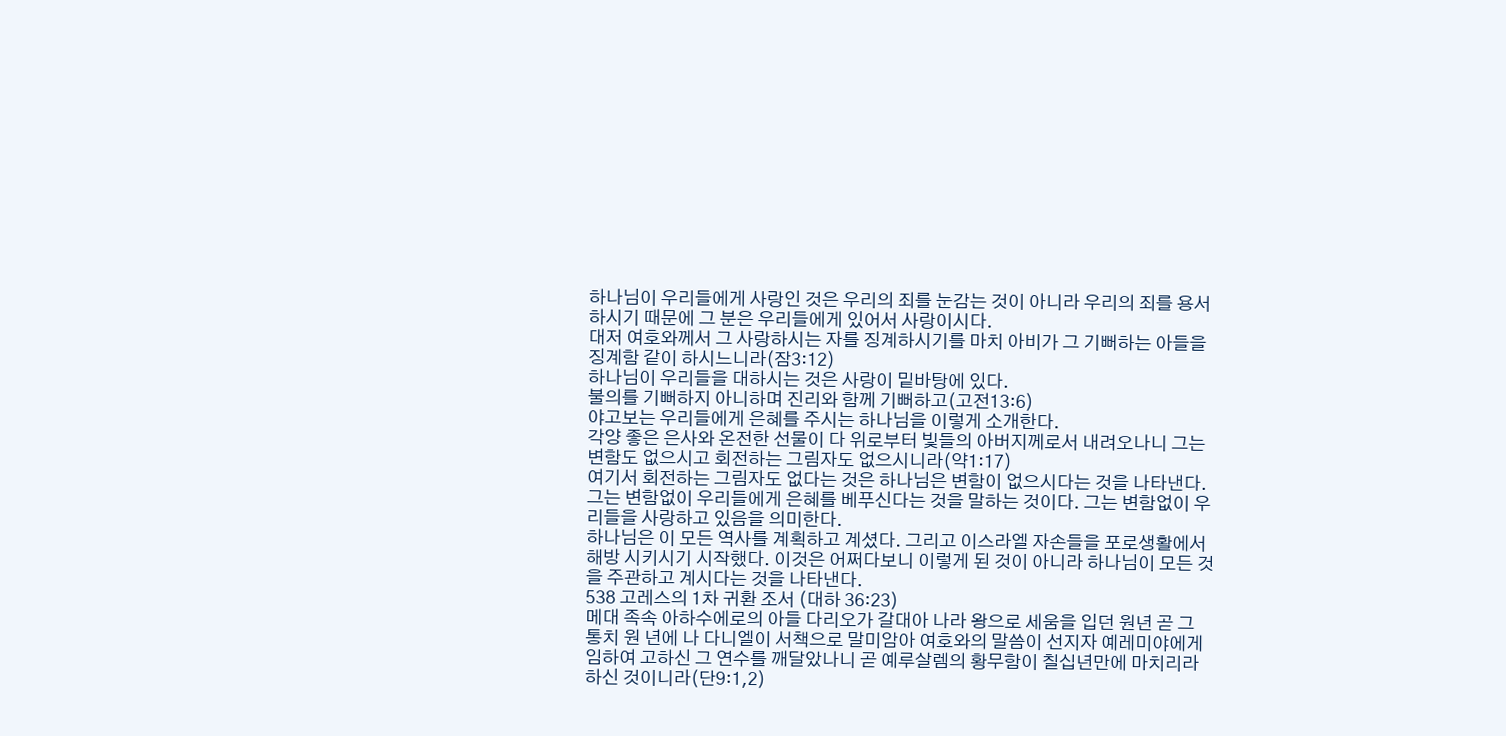하나님이 우리들에게 사랑인 것은 우리의 죄를 눈감는 것이 아니라 우리의 죄를 용서하시기 때문에 그 분은 우리들에게 있어서 사랑이시다.
대저 여호와께서 그 사랑하시는 자를 징계하시기를 마치 아비가 그 기뻐하는 아들을 징계함 같이 하시느니라(잠3:12)
하나님이 우리들을 대하시는 것은 사랑이 밑바탕에 있다.
불의를 기뻐하지 아니하며 진리와 함께 기뻐하고(고전13:6)
야고보는 우리들에게 은혜를 주시는 하나님을 이렇게 소개한다.
각양 좋은 은사와 온전한 선물이 다 위로부터 빛들의 아버지께로서 내려오나니 그는 변함도 없으시고 회전하는 그림자도 없으시니라(약1:17)
여기서 회전하는 그림자도 없다는 것은 하나님은 변함이 없으시다는 것을 나타낸다. 그는 변함없이 우리들에게 은혜를 베푸신다는 것을 말하는 것이다. 그는 변함없이 우리들을 사랑하고 있음을 의미한다.
하나님은 이 모든 역사를 계획하고 계셨다. 그리고 이스라엘 자손들을 포로생활에서 해방 시키시기 시작했다. 이것은 어쩌다보니 이렇게 된 것이 아니라 하나님이 모든 것을 주관하고 계시다는 것을 나타낸다.
538 고레스의 1차 귀환 조서 (대하 36:23)
메대 족속 아하수에로의 아들 다리오가 갈대아 나라 왕으로 세움을 입던 원년 곧 그 통치 원 년에 나 다니엘이 서책으로 말미암아 여호와의 말씀이 선지자 예레미야에게 임하여 고하신 그 연수를 깨달았나니 곧 예루살렘의 황무함이 칠십년만에 마치리라 하신 것이니라(단9:1,2)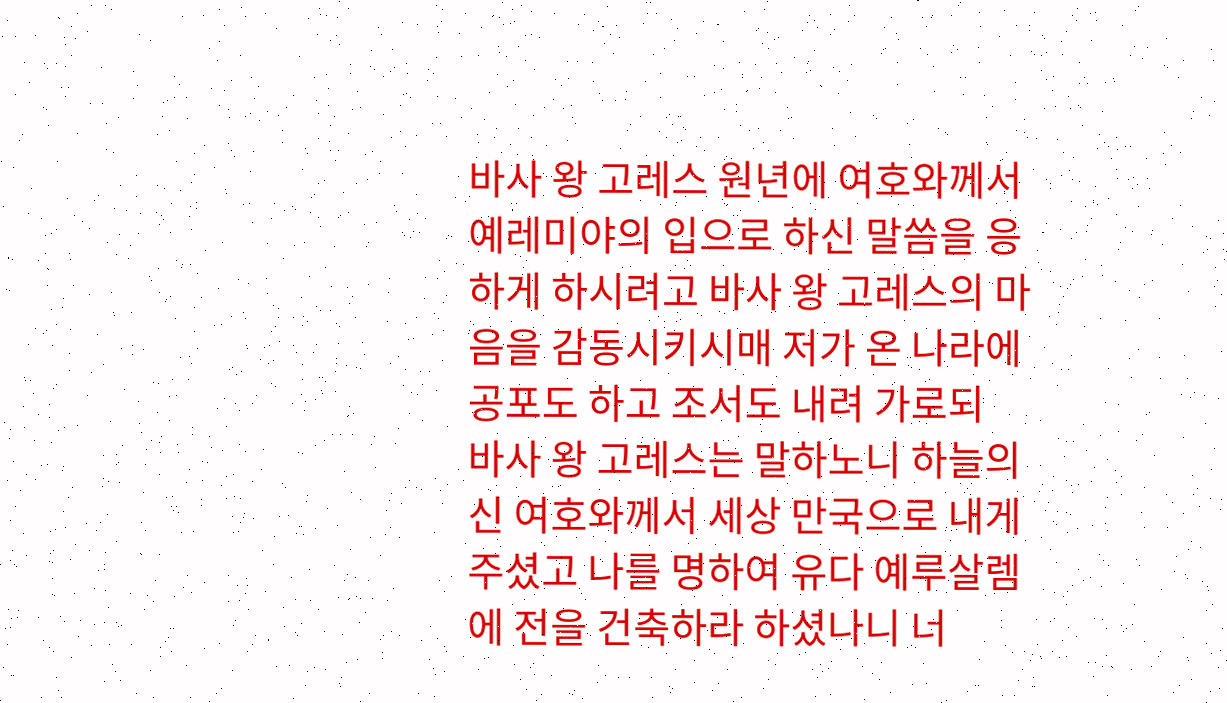바사 왕 고레스 원년에 여호와께서 예레미야의 입으로 하신 말씀을 응하게 하시려고 바사 왕 고레스의 마음을 감동시키시매 저가 온 나라에 공포도 하고 조서도 내려 가로되
바사 왕 고레스는 말하노니 하늘의 신 여호와께서 세상 만국으로 내게 주셨고 나를 명하여 유다 예루살렘에 전을 건축하라 하셨나니 너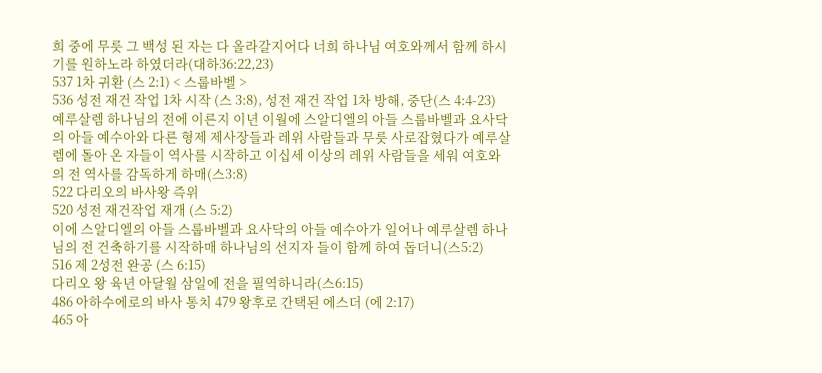희 중에 무릇 그 백성 된 자는 다 올라갈지어다 너희 하나님 여호와께서 함께 하시기를 원하노라 하였더라(대하36:22,23)
537 1차 귀환 (스 2:1) < 스룹바벨 >
536 성전 재건 작업 1차 시작 (스 3:8), 성전 재건 작업 1차 방해, 중단(스 4:4-23)
예루살렘 하나님의 전에 이른지 이년 이월에 스알디엘의 아들 스룹바벨과 요사닥의 아들 예수아와 다른 형제 제사장들과 레위 사람들과 무릇 사로잡혔다가 예루살렘에 돌아 온 자들이 역사를 시작하고 이십세 이상의 레위 사람들을 세워 여호와의 전 역사를 감독하게 하매(스3:8)
522 다리오의 바사왕 즉위
520 성전 재건작업 재개 (스 5:2)
이에 스알디엘의 아들 스룹바벨과 요사닥의 아들 예수아가 일어나 예루살렘 하나님의 전 건축하기를 시작하매 하나님의 선지자 들이 함께 하여 돕더니(스5:2)
516 제 2성전 완공 (스 6:15)
다리오 왕 육년 아달월 삼일에 전을 필역하니라(스6:15)
486 아하수에로의 바사 통치 479 왕후로 간택된 에스더 (에 2:17)
465 아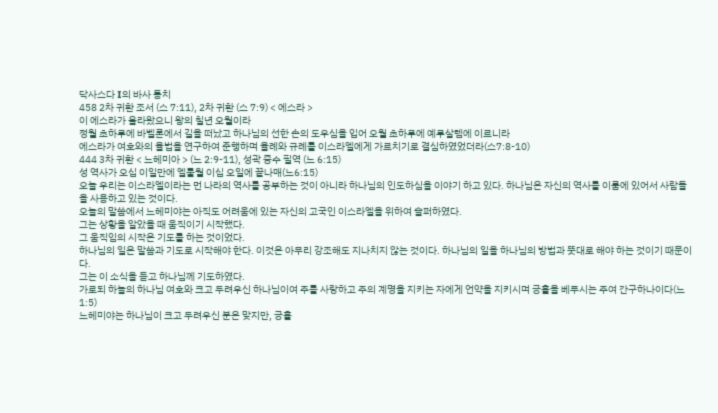닥사스다 I의 바사 통치
458 2차 귀환 조서 (스 7:11), 2차 귀환 (스 7:9) < 에스라 >
이 에스라가 올라왔으니 왕의 칠년 오월이라
정월 초하루에 바벨론에서 길을 떠났고 하나님의 선한 손의 도우심을 입어 오월 초하루에 예루살렘에 이르니라
에스라가 여호와의 율법을 연구하여 준행하며 율례와 규례를 이스라엘에게 가르치기로 결심하였었더라(스7:8-10)
444 3차 귀환 < 느헤미아 > (느 2:9-11), 성곽 중수 필역 (느 6:15)
성 역사가 오십 이일만에 엘룰월 이십 오일에 끝나매(느6:15)
오늘 우리는 이스라엘이라는 먼 나라의 역사를 공부하는 것이 아니라 하나님의 인도하심을 이야기 하고 있다. 하나님은 자신의 역사를 이룸에 있어서 사람들을 사용하고 있는 것이다.
오늘의 말씀에서 느헤미야는 아직도 어려움에 있는 자신의 고국인 이스라엘을 위하여 슬퍼하였다.
그는 상황을 알았을 때 움직이기 시작했다.
그 움직임의 시작은 기도를 하는 것이었다.
하나님의 일은 말씀과 기도로 시작해야 한다. 이것은 아무리 강조해도 지나치지 않는 것이다. 하나님의 일을 하나님의 방법과 뜻대로 해야 하는 것이기 때문이다.
그는 이 소식을 듣고 하나님께 기도하였다.
가로되 하늘의 하나님 여호와 크고 두려우신 하나님이여 주를 사랑하고 주의 계명을 지키는 자에게 언약을 지키시며 긍휼을 베푸시는 주여 간구하나이다(느1:5)
느헤미야는 하나님이 크고 두려우신 분은 맞지만, 긍휼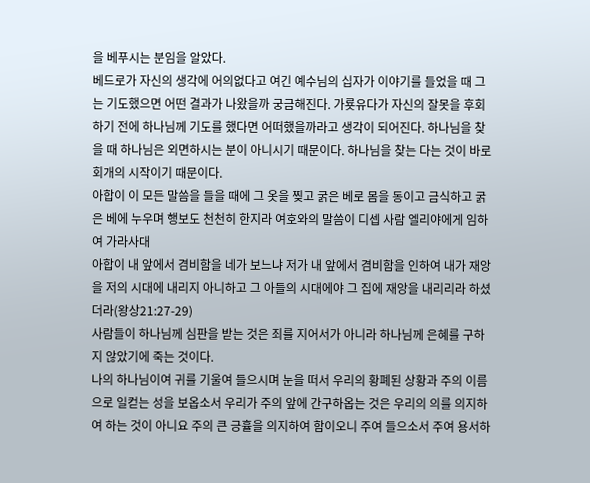을 베푸시는 분임을 알았다.
베드로가 자신의 생각에 어의없다고 여긴 예수님의 십자가 이야기를 들었을 때 그는 기도했으면 어떤 결과가 나왔을까 궁금해진다. 가룟유다가 자신의 잘못을 후회하기 전에 하나님께 기도를 했다면 어떠했을까라고 생각이 되어진다. 하나님을 찾을 때 하나님은 외면하시는 분이 아니시기 때문이다. 하나님을 찾는 다는 것이 바로 회개의 시작이기 때문이다.
아합이 이 모든 말씀을 들을 때에 그 옷을 찢고 굵은 베로 몸을 동이고 금식하고 굵은 베에 누우며 행보도 천천히 한지라 여호와의 말씀이 디셉 사람 엘리야에게 임하여 가라사대
아합이 내 앞에서 겸비함을 네가 보느냐 저가 내 앞에서 겸비함을 인하여 내가 재앙을 저의 시대에 내리지 아니하고 그 아들의 시대에야 그 집에 재앙을 내리리라 하셨더라(왕상21:27-29)
사람들이 하나님께 심판을 받는 것은 죄를 지어서가 아니라 하나님께 은혜를 구하지 않았기에 죽는 것이다.
나의 하나님이여 귀를 기울여 들으시며 눈을 떠서 우리의 황폐된 상황과 주의 이름으로 일컫는 성을 보옵소서 우리가 주의 앞에 간구하옵는 것은 우리의 의를 의지하여 하는 것이 아니요 주의 큰 긍휼을 의지하여 함이오니 주여 들으소서 주여 용서하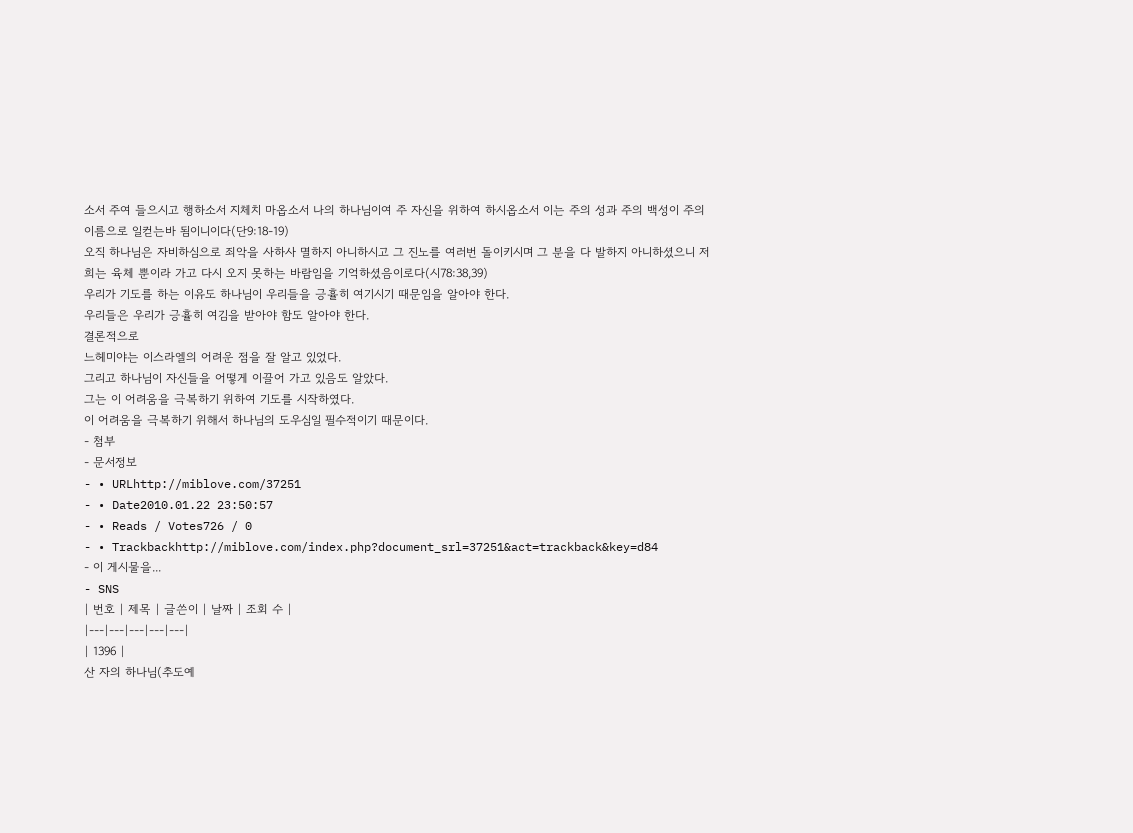소서 주여 들으시고 행하소서 지체치 마옵소서 나의 하나님이여 주 자신을 위하여 하시옵소서 이는 주의 성과 주의 백성이 주의 이름으로 일컫는바 됨이니이다(단9:18-19)
오직 하나님은 자비하심으로 죄악을 사하사 멸하지 아니하시고 그 진노를 여러번 돌이키시며 그 분을 다 발하지 아니하셨으니 저희는 육체 뿐이라 가고 다시 오지 못하는 바람임을 기억하셨음이로다(시78:38,39)
우리가 기도를 하는 이유도 하나님이 우리들을 긍휼히 여기시기 때문임을 알아야 한다.
우리들은 우리가 긍휼히 여김을 받아야 함도 알아야 한다.
결론적으로
느헤미야는 이스라엘의 어려운 점을 잘 알고 있었다.
그리고 하나님이 자신들을 어떻게 이끌어 가고 있음도 알았다.
그는 이 어려움을 극복하기 위하여 기도를 시작하였다.
이 어려움을 극복하기 위해서 하나님의 도우심일 필수적이기 때문이다.
- 첨부
- 문서정보
- • URLhttp://miblove.com/37251
- • Date2010.01.22 23:50:57
- • Reads / Votes726 / 0
- • Trackbackhttp://miblove.com/index.php?document_srl=37251&act=trackback&key=d84
- 이 게시물을...
- SNS
| 번호 | 제목 | 글쓴이 | 날짜 | 조회 수 |
|---|---|---|---|---|
| 1396 |
산 자의 하나님(추도예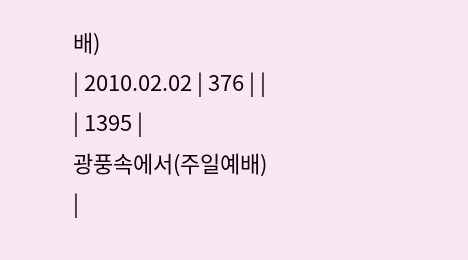배)
| 2010.02.02 | 376 | |
| 1395 |
광풍속에서(주일예배)
|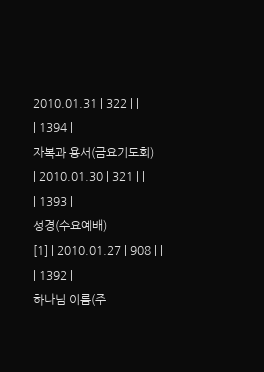2010.01.31 | 322 | |
| 1394 |
자복과 용서(금요기도회)
| 2010.01.30 | 321 | |
| 1393 |
성경(수요예배)
[1] | 2010.01.27 | 908 | |
| 1392 |
하나님 이름(주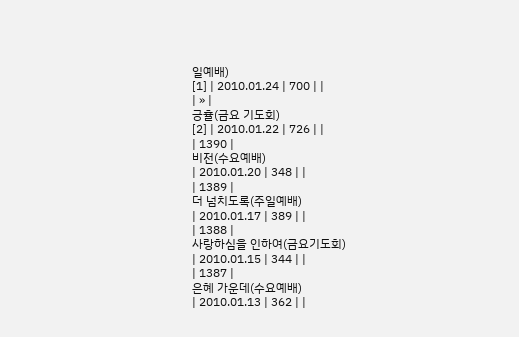일예배)
[1] | 2010.01.24 | 700 | |
| » |
긍휼(금요 기도회)
[2] | 2010.01.22 | 726 | |
| 1390 |
비전(수요예배)
| 2010.01.20 | 348 | |
| 1389 |
더 넘치도록(주일예배)
| 2010.01.17 | 389 | |
| 1388 |
사랑하심을 인하여(금요기도회)
| 2010.01.15 | 344 | |
| 1387 |
은혜 가운데(수요예배)
| 2010.01.13 | 362 | |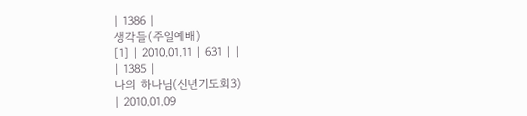| 1386 |
생각들(주일예배)
[1] | 2010.01.11 | 631 | |
| 1385 |
나의 하나님(신년기도회3)
| 2010.01.09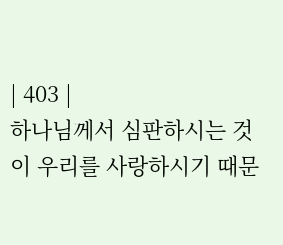| 403 |
하나님께서 심판하시는 것이 우리를 사랑하시기 때문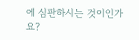에 심판하시는 것이인가요?